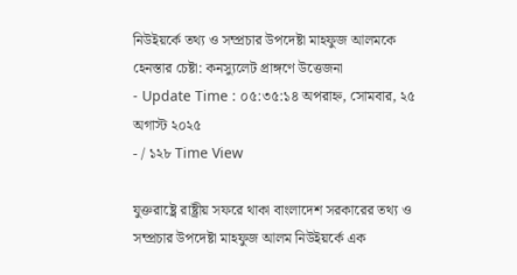নিউইয়র্কে তথ্য ও সম্প্রচার উপদেষ্টা মাহফুজ আলমকে হেনস্তার চেষ্টা: কনস্যুলেট প্রাঙ্গণে উত্তেজনা
- Update Time : ০৫:৩৫:১৪ অপরাহ্ন, সোমবার, ২৫ অগাস্ট ২০২৫
- / ১২৮ Time View

যুক্তরাষ্ট্রে রাষ্ট্রীয় সফরে থাকা বাংলাদেশ সরকারের তথ্য ও সম্প্রচার উপদেষ্টা মাহফুজ আলম নিউইয়র্কে এক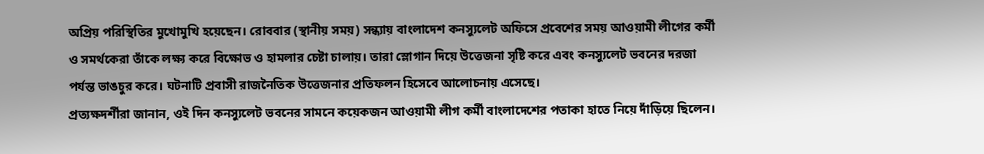অপ্রিয় পরিস্থিতির মুখোমুখি হয়েছেন। রোববার (স্থানীয় সময়) সন্ধ্যায় বাংলাদেশ কনস্যুলেট অফিসে প্রবেশের সময় আওয়ামী লীগের কর্মী ও সমর্থকেরা তাঁকে লক্ষ্য করে বিক্ষোভ ও হামলার চেষ্টা চালায়। তারা স্লোগান দিয়ে উত্তেজনা সৃষ্টি করে এবং কনস্যুলেট ভবনের দরজা পর্যন্ত ভাঙচুর করে। ঘটনাটি প্রবাসী রাজনৈতিক উত্তেজনার প্রতিফলন হিসেবে আলোচনায় এসেছে।
প্রত্যক্ষদর্শীরা জানান, ওই দিন কনস্যুলেট ভবনের সামনে কয়েকজন আওয়ামী লীগ কর্মী বাংলাদেশের পতাকা হাতে নিয়ে দাঁড়িয়ে ছিলেন।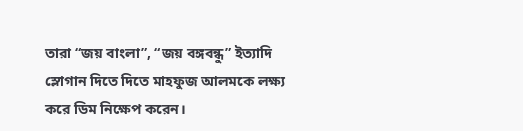তারা “জয় বাংলা”, “জয় বঙ্গবন্ধু” ইত্যাদি স্লোগান দিতে দিতে মাহফুজ আলমকে লক্ষ্য করে ডিম নিক্ষেপ করেন।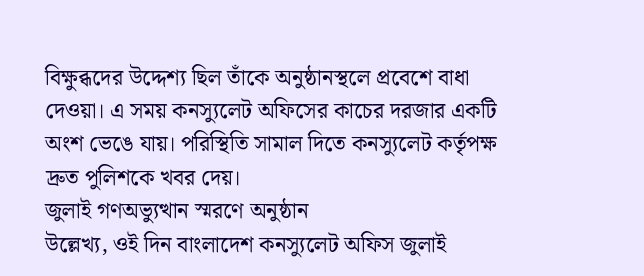বিক্ষুব্ধদের উদ্দেশ্য ছিল তাঁকে অনুষ্ঠানস্থলে প্রবেশে বাধা দেওয়া। এ সময় কনস্যুলেট অফিসের কাচের দরজার একটি অংশ ভেঙে যায়। পরিস্থিতি সামাল দিতে কনস্যুলেট কর্তৃপক্ষ দ্রুত পুলিশকে খবর দেয়।
জুলাই গণঅভ্যুত্থান স্মরণে অনুষ্ঠান
উল্লেখ্য, ওই দিন বাংলাদেশ কনস্যুলেট অফিস জুলাই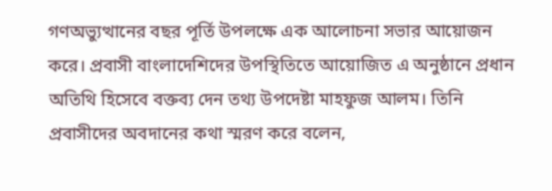গণঅভ্যুত্থানের বছর পূর্তি উপলক্ষে এক আলোচনা সভার আয়োজন করে। প্রবাসী বাংলাদেশিদের উপস্থিতিতে আয়োজিত এ অনুষ্ঠানে প্রধান অতিথি হিসেবে বক্তব্য দেন তথ্য উপদেষ্টা মাহফুজ আলম। তিনি প্রবাসীদের অবদানের কথা স্মরণ করে বলেন,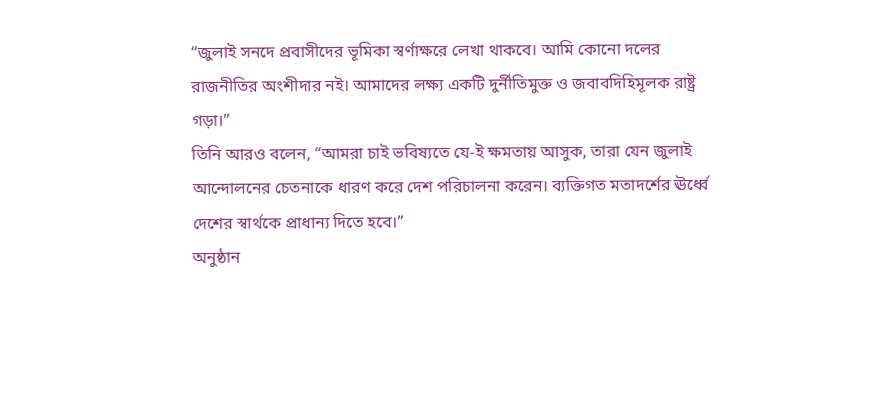“জুলাই সনদে প্রবাসীদের ভূমিকা স্বর্ণাক্ষরে লেখা থাকবে। আমি কোনো দলের রাজনীতির অংশীদার নই। আমাদের লক্ষ্য একটি দুর্নীতিমুক্ত ও জবাবদিহিমূলক রাষ্ট্র গড়া।”
তিনি আরও বলেন, “আমরা চাই ভবিষ্যতে যে-ই ক্ষমতায় আসুক, তারা যেন জুলাই আন্দোলনের চেতনাকে ধারণ করে দেশ পরিচালনা করেন। ব্যক্তিগত মতাদর্শের ঊর্ধ্বে দেশের স্বার্থকে প্রাধান্য দিতে হবে।”
অনুষ্ঠান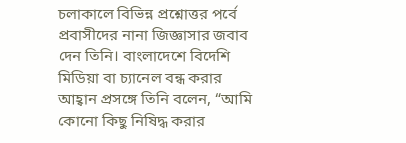চলাকালে বিভিন্ন প্রশ্নোত্তর পর্বে প্রবাসীদের নানা জিজ্ঞাসার জবাব দেন তিনি। বাংলাদেশে বিদেশি মিডিয়া বা চ্যানেল বন্ধ করার আহ্বান প্রসঙ্গে তিনি বলেন, “আমি কোনো কিছু নিষিদ্ধ করার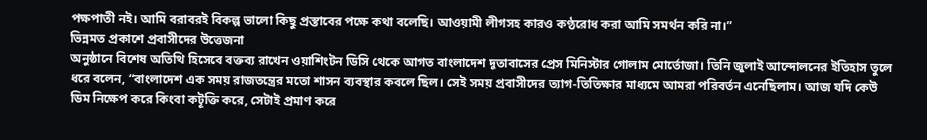পক্ষপাতী নই। আমি বরাবরই বিকল্প ভালো কিছু প্রস্তাবের পক্ষে কথা বলেছি। আওয়ামী লীগসহ কারও কণ্ঠরোধ করা আমি সমর্থন করি না।”
ভিন্নমত প্রকাশে প্রবাসীদের উত্তেজনা
অনুষ্ঠানে বিশেষ অতিথি হিসেবে বক্তব্য রাখেন ওয়াশিংটন ডিসি থেকে আগত বাংলাদেশ দূতাবাসের প্রেস মিনিস্টার গোলাম মোর্তোজা। তিনি জুলাই আন্দোলনের ইতিহাস তুলে ধরে বলেন, “বাংলাদেশ এক সময় রাজতন্ত্রের মতো শাসন ব্যবস্থার কবলে ছিল। সেই সময় প্রবাসীদের ত্যাগ-তিতিক্ষার মাধ্যমে আমরা পরিবর্তন এনেছিলাম। আজ যদি কেউ ডিম নিক্ষেপ করে কিংবা কটূক্তি করে, সেটাই প্রমাণ করে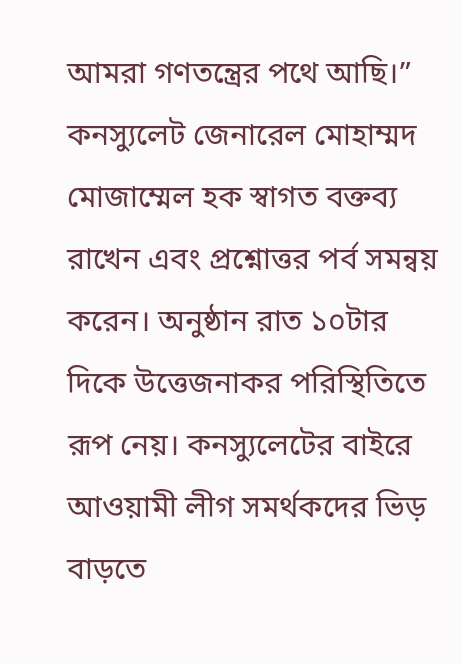আমরা গণতন্ত্রের পথে আছি।”
কনস্যুলেট জেনারেল মোহাম্মদ মোজাম্মেল হক স্বাগত বক্তব্য রাখেন এবং প্রশ্নোত্তর পর্ব সমন্বয় করেন। অনুষ্ঠান রাত ১০টার দিকে উত্তেজনাকর পরিস্থিতিতে রূপ নেয়। কনস্যুলেটের বাইরে আওয়ামী লীগ সমর্থকদের ভিড় বাড়তে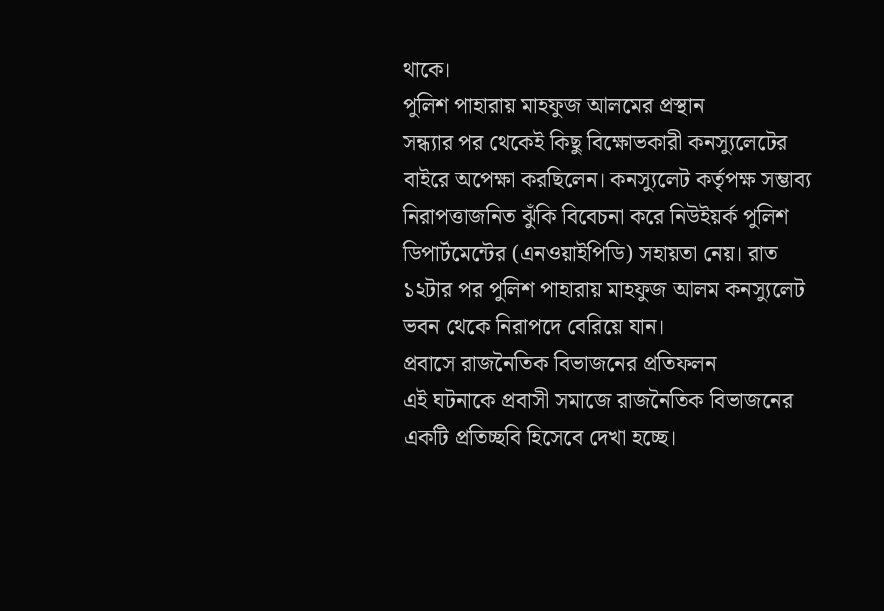থাকে।
পুলিশ পাহারায় মাহফুজ আলমের প্রস্থান
সন্ধ্যার পর থেকেই কিছু বিক্ষোভকারী কনস্যুলেটের বাইরে অপেক্ষা করছিলেন। কনস্যুলেট কর্তৃপক্ষ সম্ভাব্য নিরাপত্তাজনিত ঝুঁকি বিবেচনা করে নিউইয়র্ক পুলিশ ডিপার্টমেন্টের (এনওয়াইপিডি) সহায়তা নেয়। রাত ১২টার পর পুলিশ পাহারায় মাহফুজ আলম কনস্যুলেট ভবন থেকে নিরাপদে বেরিয়ে যান।
প্রবাসে রাজনৈতিক বিভাজনের প্রতিফলন
এই ঘটনাকে প্রবাসী সমাজে রাজনৈতিক বিভাজনের একটি প্রতিচ্ছবি হিসেবে দেখা হচ্ছে।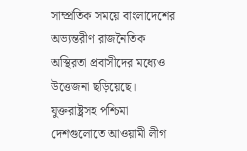সাম্প্রতিক সময়ে বাংলাদেশের অভ্যন্তরীণ রাজনৈতিক অস্থিরতা প্রবাসীদের মধ্যেও উত্তেজনা ছড়িয়েছে। যুক্তরাষ্ট্রসহ পশ্চিমা দেশগুলোতে আওয়ামী লীগ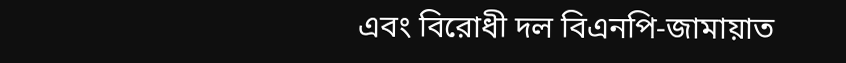এবং বিরোধী দল বিএনপি-জামায়াত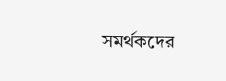সমর্থকদের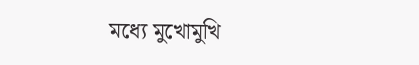মধ্যে মুখোমুখি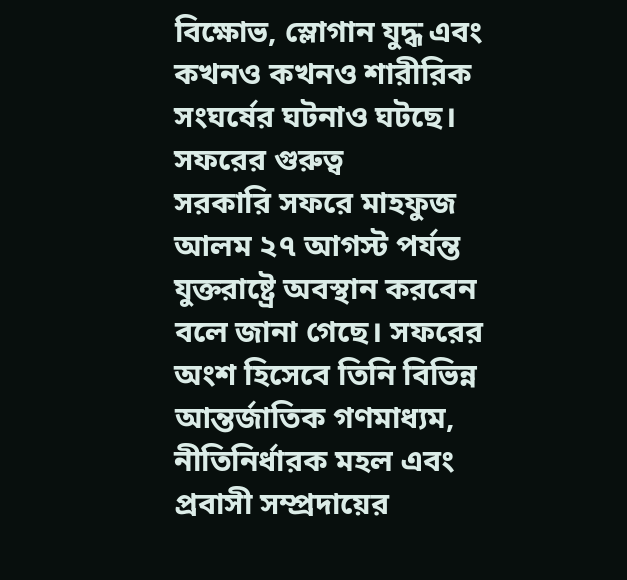বিক্ষোভ, স্লোগান যুদ্ধ এবং কখনও কখনও শারীরিক সংঘর্ষের ঘটনাও ঘটছে।
সফরের গুরুত্ব
সরকারি সফরে মাহফুজ আলম ২৭ আগস্ট পর্যন্ত যুক্তরাষ্ট্রে অবস্থান করবেন বলে জানা গেছে। সফরের অংশ হিসেবে তিনি বিভিন্ন আন্তর্জাতিক গণমাধ্যম, নীতিনির্ধারক মহল এবং প্রবাসী সম্প্রদায়ের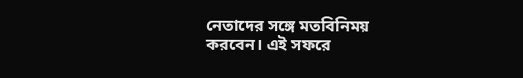নেতাদের সঙ্গে মতবিনিময় করবেন। এই সফরে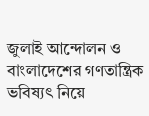জুলাই আন্দোলন ও বাংলাদেশের গণতান্ত্রিক ভবিষ্যৎ নিয়ে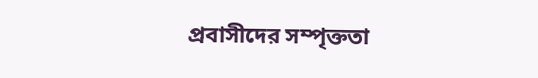প্রবাসীদের সম্পৃক্ততা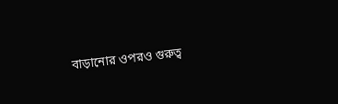বাড়ানোর ওপরও গুরুত্ব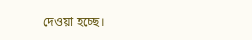দেওয়া হচ্ছে।